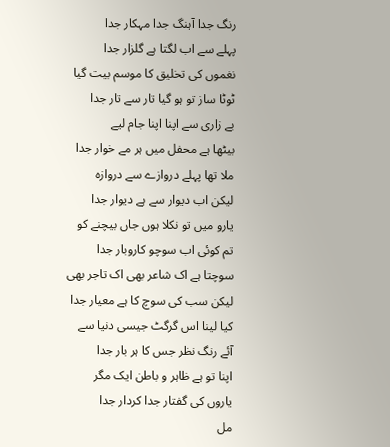رنگ جدا آہنگ جدا مہکار جدا
پہلے سے اب لگتا ہے گلزار جدا
نغموں کی تخلیق کا موسم بیت گیا
ٹوٹا ساز تو ہو گیا تار سے تار جدا
بے زاری سے اپنا اپنا جام لیے
بیٹھا ہے محفل میں ہر مے خوار جدا
ملا تھا پہلے دروازے سے دروازہ
لیکن اب دیوار سے ہے دیوار جدا
یارو میں تو نکلا ہوں جاں بیچنے کو
تم کوئی اب سوچو کاروبار جدا
سوچتا ہے اک شاعر بھی اک تاجر بھی
لیکن سب کی سوچ کا ہے معیار جدا
کیا لینا اس گرگٹ جیسی دنیا سے
آئے رنگ نظر جس کا ہر بار جدا
اپنا تو ہے ظاہر و باطن ایک مگر
یاروں کی گفتار جدا کردار جدا
مل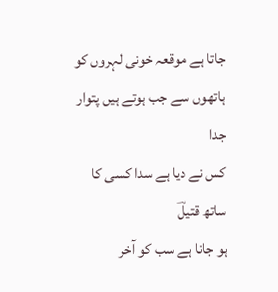جاتا ہے موقعہ خونی لہروں کو
ہاتھوں سے جب ہوتے ہیں پتوار جدا
کس نے دیا ہے سدا کسی کا ساتھ قتیلؔ
ہو جانا ہے سب کو آخر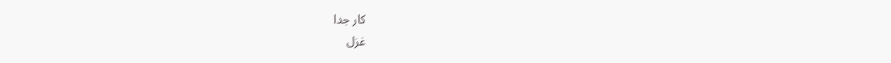کار جدا
غزل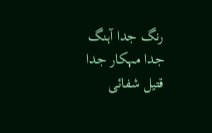رنگ جدا آہنگ جدا مہکار جدا
قتیل شفائی